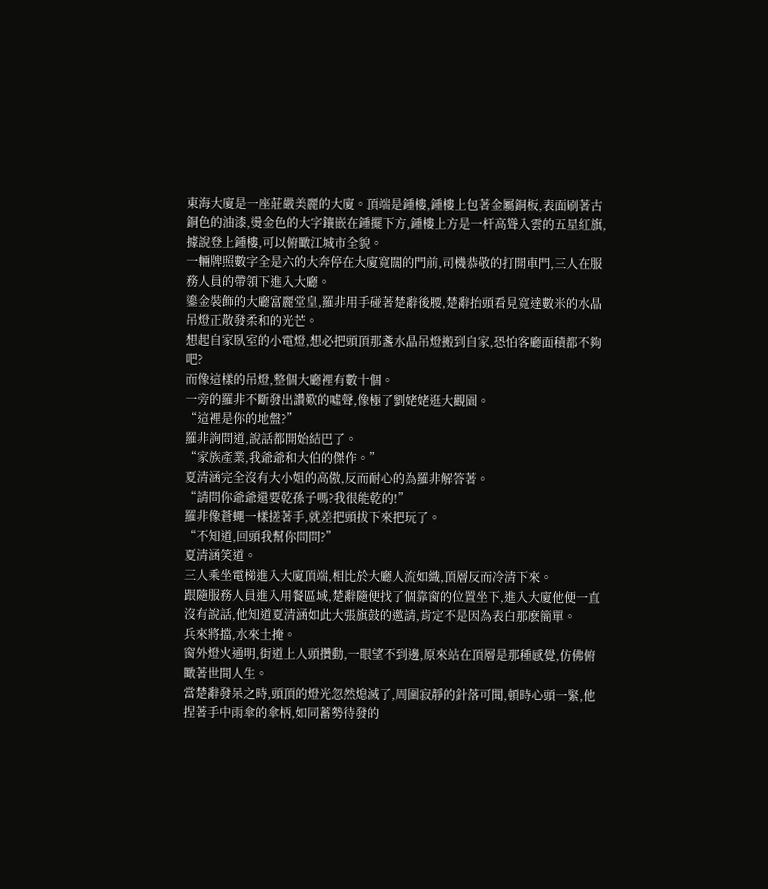東海大廈是一座莊嚴美麗的大廈。頂端是鍾樓,鍾樓上包著金屬銅板,表面刷著古銅色的油漆,燙金色的大字鑲嵌在鍾擺下方,鍾樓上方是一杆高聳入雲的五星紅旗,據說登上鍾樓,可以俯瞰江城市全貌。
一輛牌照數字全是六的大奔停在大廈寬闊的門前,司機恭敬的打開車門,三人在服務人員的帶領下進入大廳。
鎏金裝飾的大廳富麗堂皇,羅非用手碰著楚辭後腰,楚辭抬頭看見寬達數米的水晶吊燈正散發柔和的光芒。
想起自家臥室的小電燈,想必把頭頂那盞水晶吊燈搬到自家,恐怕客廳面積都不夠吧?
而像這樣的吊燈,整個大廳裡有數十個。
一旁的羅非不斷發出讚歎的噓聲,像極了劉姥姥逛大觀園。
“這裡是你的地盤?”
羅非詢問道,說話都開始結巴了。
“家族產業,我爺爺和大伯的傑作。”
夏清涵完全沒有大小姐的高傲,反而耐心的為羅非解答著。
“請問你爺爺還要乾孫子嗎?我很能乾的!”
羅非像蒼蠅一樣搓著手,就差把頭拔下來把玩了。
“不知道,回頭我幫你問問?”
夏清涵笑道。
三人乘坐電梯進入大廈頂端,相比於大廳人流如織,頂層反而冷清下來。
跟隨服務人員進入用餐區域,楚辭隨便找了個靠窗的位置坐下,進入大廈他便一直沒有說話,他知道夏清涵如此大張旗鼓的邀請,肯定不是因為表白那麽簡單。
兵來將擋,水來土掩。
窗外燈火通明,街道上人頭攢動,一眼望不到邊,原來站在頂層是那種感覺,仿佛俯瞰著世間人生。
當楚辭發呆之時,頭頂的燈光忽然熄滅了,周圍寂靜的針落可聞,頓時心頭一緊,他捏著手中雨傘的傘柄,如同蓄勢待發的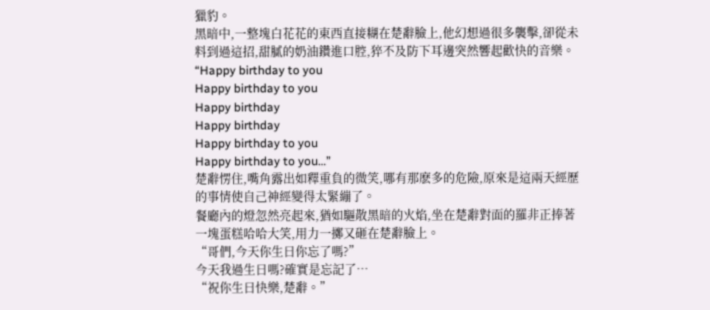獵豹。
黑暗中,一整塊白花花的東西直接糊在楚辭臉上,他幻想過很多襲擊,卻從未料到過這招,甜膩的奶油鑽進口腔,猝不及防下耳邊突然響起歡快的音樂。
“Happy birthday to you
Happy birthday to you
Happy birthday
Happy birthday
Happy birthday to you
Happy birthday to you…”
楚辭愣住,嘴角露出如釋重負的微笑,哪有那麽多的危險,原來是這兩天經歷的事情使自己神經變得太緊繃了。
餐廳內的燈忽然亮起來,猶如驅散黑暗的火焰,坐在楚辭對面的羅非正捧著一塊蛋糕哈哈大笑,用力一擲又砸在楚辭臉上。
“哥們,今天你生日你忘了嗎?”
今天我過生日嗎?確實是忘記了…
“祝你生日快樂,楚辭。”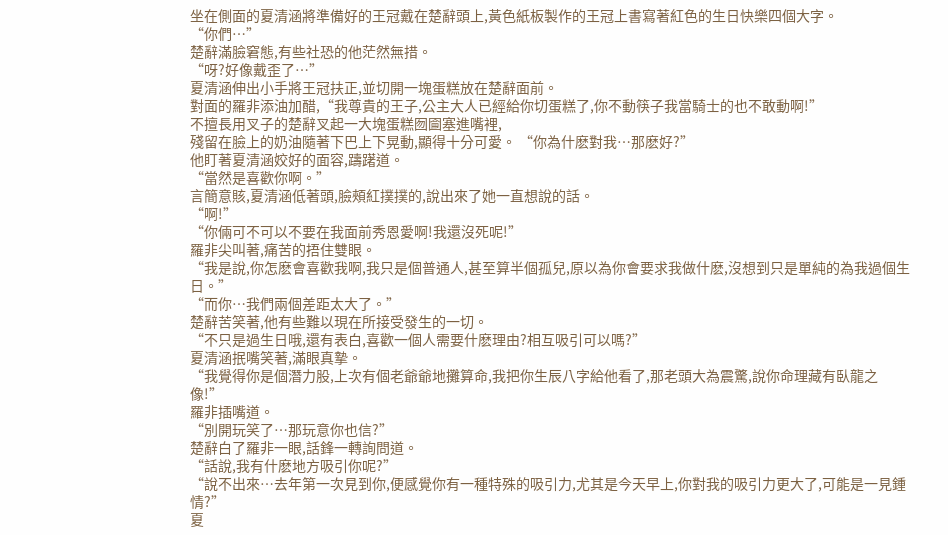坐在側面的夏清涵將準備好的王冠戴在楚辭頭上,黃色紙板製作的王冠上書寫著紅色的生日快樂四個大字。
“你們…”
楚辭滿臉窘態,有些社恐的他茫然無措。
“呀?好像戴歪了…”
夏清涵伸出小手將王冠扶正,並切開一塊蛋糕放在楚辭面前。
對面的羅非添油加醋,“我尊貴的王子,公主大人已經給你切蛋糕了,你不動筷子我當騎士的也不敢動啊!”
不擅長用叉子的楚辭叉起一大塊蛋糕囫圇塞進嘴裡,
殘留在臉上的奶油隨著下巴上下晃動,顯得十分可愛。 “你為什麽對我…那麽好?”
他盯著夏清涵姣好的面容,躊躇道。
“當然是喜歡你啊。”
言簡意賅,夏清涵低著頭,臉頰紅撲撲的,說出來了她一直想說的話。
“啊!”
“你倆可不可以不要在我面前秀恩愛啊!我還沒死呢!”
羅非尖叫著,痛苦的捂住雙眼。
“我是說,你怎麽會喜歡我啊,我只是個普通人,甚至算半個孤兒,原以為你會要求我做什麽,沒想到只是單純的為我過個生日。”
“而你…我們兩個差距太大了。”
楚辭苦笑著,他有些難以現在所接受發生的一切。
“不只是過生日哦,還有表白,喜歡一個人需要什麽理由?相互吸引可以嗎?”
夏清涵抿嘴笑著,滿眼真摯。
“我覺得你是個潛力股,上次有個老爺爺地攤算命,我把你生辰八字給他看了,那老頭大為震驚,說你命理藏有臥龍之像!”
羅非插嘴道。
“別開玩笑了…那玩意你也信?”
楚辭白了羅非一眼,話鋒一轉詢問道。
“話說,我有什麽地方吸引你呢?”
“說不出來…去年第一次見到你,便感覺你有一種特殊的吸引力,尤其是今天早上,你對我的吸引力更大了,可能是一見鍾情?”
夏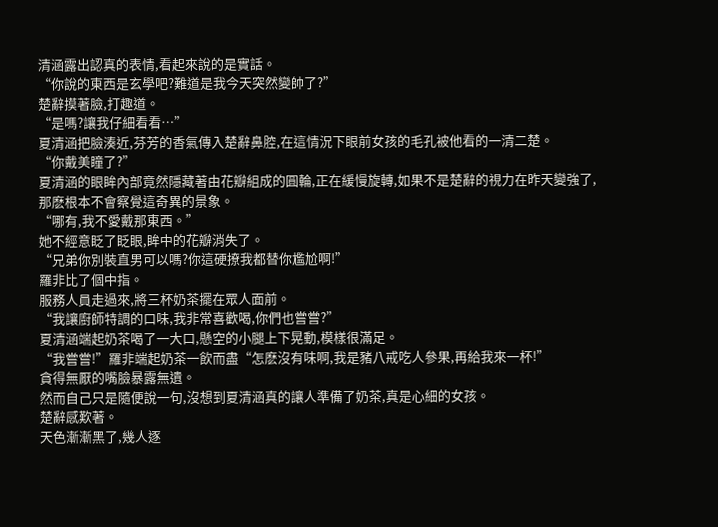清涵露出認真的表情,看起來說的是實話。
“你說的東西是玄學吧?難道是我今天突然變帥了?”
楚辭摸著臉,打趣道。
“是嗎?讓我仔細看看…”
夏清涵把臉湊近,芬芳的香氣傳入楚辭鼻腔,在這情況下眼前女孩的毛孔被他看的一清二楚。
“你戴美瞳了?”
夏清涵的眼眸內部竟然隱藏著由花瓣組成的圓輪,正在緩慢旋轉,如果不是楚辭的視力在昨天變強了,那麽根本不會察覺這奇異的景象。
“哪有,我不愛戴那東西。”
她不經意眨了眨眼,眸中的花瓣消失了。
“兄弟你別裝直男可以嗎?你這硬撩我都替你尷尬啊!”
羅非比了個中指。
服務人員走過來,將三杯奶茶擺在眾人面前。
“我讓廚師特調的口味,我非常喜歡喝,你們也嘗嘗?”
夏清涵端起奶茶喝了一大口,懸空的小腿上下晃動,模樣很滿足。
“我嘗嘗!”羅非端起奶茶一飲而盡“怎麽沒有味啊,我是豬八戒吃人參果,再給我來一杯!”
貪得無厭的嘴臉暴露無遺。
然而自己只是隨便說一句,沒想到夏清涵真的讓人準備了奶茶,真是心細的女孩。
楚辭感歎著。
天色漸漸黑了,幾人逐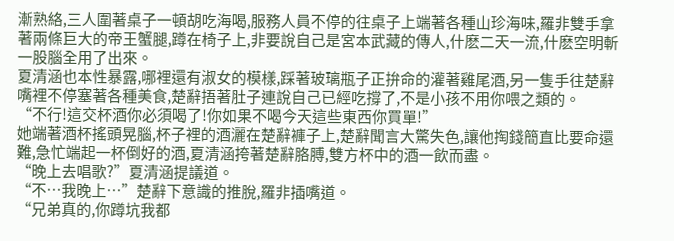漸熟絡,三人圍著桌子一頓胡吃海喝,服務人員不停的往桌子上端著各種山珍海味,羅非雙手拿著兩條巨大的帝王蟹腿,蹲在椅子上,非要說自己是宮本武藏的傳人,什麽二天一流,什麽空明斬一股腦全用了出來。
夏清涵也本性暴露,哪裡還有淑女的模樣,踩著玻璃瓶子正拚命的灌著雞尾酒,另一隻手往楚辭嘴裡不停塞著各種美食,楚辭捂著肚子連說自己已經吃撐了,不是小孩不用你喂之類的。
“不行!這交杯酒你必須喝了!你如果不喝今天這些東西你買單!”
她端著酒杯搖頭晃腦,杯子裡的酒灑在楚辭褲子上,楚辭聞言大驚失色,讓他掏錢簡直比要命還難,急忙端起一杯倒好的酒,夏清涵挎著楚辭胳膊,雙方杯中的酒一飲而盡。
“晚上去唱歌?”夏清涵提議道。
“不…我晚上…”楚辭下意識的推脫,羅非插嘴道。
“兄弟真的,你蹲坑我都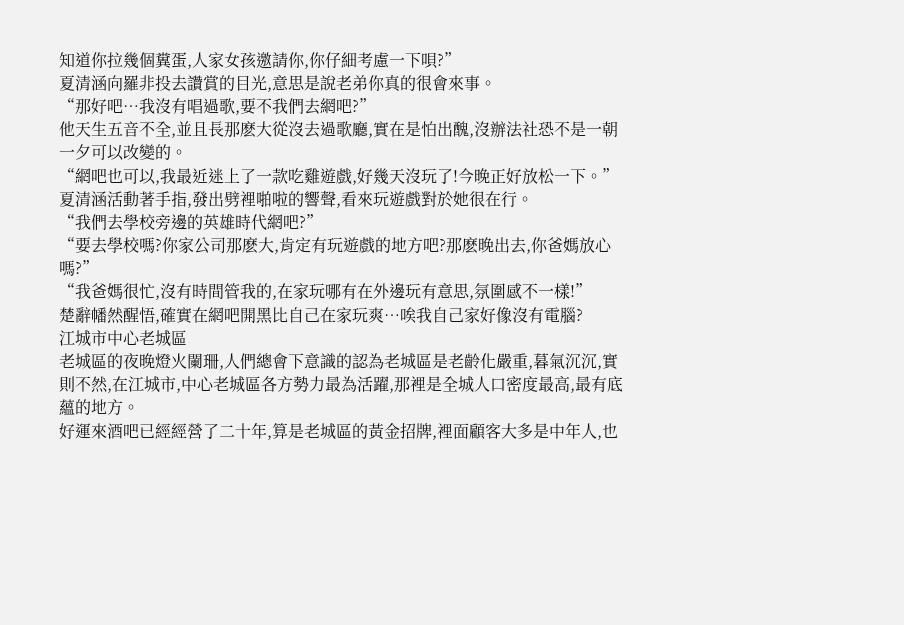知道你拉幾個糞蛋,人家女孩邀請你,你仔細考慮一下唄?”
夏清涵向羅非投去讚賞的目光,意思是說老弟你真的很會來事。
“那好吧…我沒有唱過歌,要不我們去網吧?”
他天生五音不全,並且長那麽大從沒去過歌廳,實在是怕出醜,沒辦法社恐不是一朝一夕可以改變的。
“網吧也可以,我最近迷上了一款吃雞遊戲,好幾天沒玩了!今晚正好放松一下。”
夏清涵活動著手指,發出劈裡啪啦的響聲,看來玩遊戲對於她很在行。
“我們去學校旁邊的英雄時代網吧?”
“要去學校嗎?你家公司那麽大,肯定有玩遊戲的地方吧?那麽晚出去,你爸媽放心嗎?”
“我爸媽很忙,沒有時間管我的,在家玩哪有在外邊玩有意思,氛圍感不一樣!”
楚辭幡然醒悟,確實在網吧開黑比自己在家玩爽…唉我自己家好像沒有電腦?
江城市中心老城區
老城區的夜晚燈火闌珊,人們總會下意識的認為老城區是老齡化嚴重,暮氣沉沉,實則不然,在江城市,中心老城區各方勢力最為活躍,那裡是全城人口密度最高,最有底蘊的地方。
好運來酒吧已經經營了二十年,算是老城區的黃金招牌,裡面顧客大多是中年人,也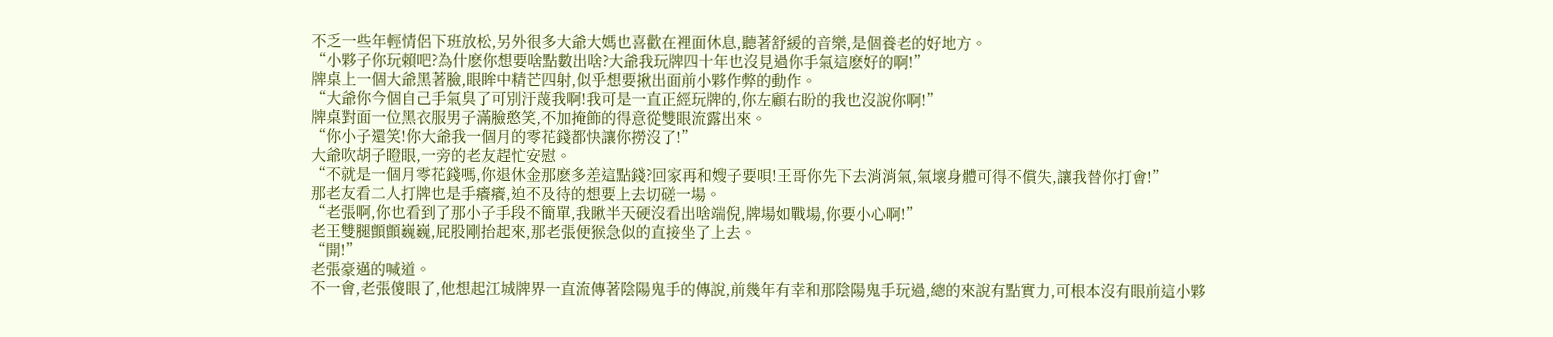不乏一些年輕情侶下班放松,另外很多大爺大媽也喜歡在裡面休息,聽著舒緩的音樂,是個養老的好地方。
“小夥子你玩賴吧?為什麽你想要啥點數出啥?大爺我玩牌四十年也沒見過你手氣這麽好的啊!”
牌桌上一個大爺黑著臉,眼眸中精芒四射,似乎想要揪出面前小夥作弊的動作。
“大爺你今個自己手氣臭了可別汙蔑我啊!我可是一直正經玩牌的,你左顧右盼的我也沒說你啊!”
牌桌對面一位黑衣服男子滿臉憨笑,不加掩飾的得意從雙眼流露出來。
“你小子還笑!你大爺我一個月的零花錢都快讓你撈沒了!”
大爺吹胡子瞪眼,一旁的老友趕忙安慰。
“不就是一個月零花錢嗎,你退休金那麽多差這點錢?回家再和嫂子要唄!王哥你先下去消消氣,氣壞身體可得不償失,讓我替你打會!”
那老友看二人打牌也是手癢癢,迫不及待的想要上去切磋一場。
“老張啊,你也看到了那小子手段不簡單,我瞅半天硬沒看出啥端倪,牌場如戰場,你要小心啊!”
老王雙腿顫顫巍巍,屁股剛抬起來,那老張便猴急似的直接坐了上去。
“開!”
老張豪邁的喊道。
不一會,老張傻眼了,他想起江城牌界一直流傳著陰陽鬼手的傳說,前幾年有幸和那陰陽鬼手玩過,總的來說有點實力,可根本沒有眼前這小夥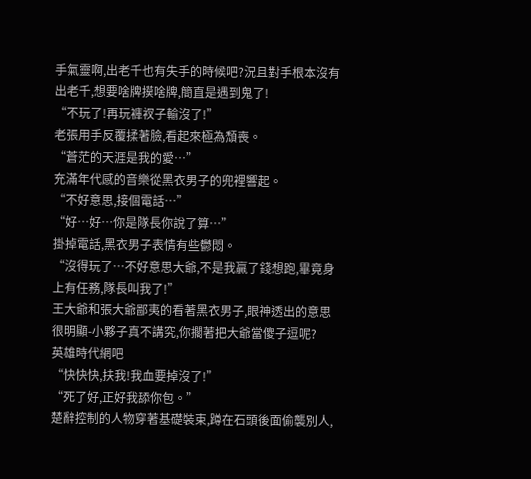手氣靈啊,出老千也有失手的時候吧?況且對手根本沒有出老千,想要啥牌摸啥牌,簡直是遇到鬼了!
“不玩了!再玩褲衩子輸沒了!”
老張用手反覆揉著臉,看起來極為頹喪。
“蒼茫的天涯是我的愛…”
充滿年代感的音樂從黑衣男子的兜裡響起。
“不好意思,接個電話…”
“好…好…你是隊長你說了算…”
掛掉電話,黑衣男子表情有些鬱悶。
“沒得玩了…不好意思大爺,不是我贏了錢想跑,畢竟身上有任務,隊長叫我了!”
王大爺和張大爺鄙夷的看著黑衣男子,眼神透出的意思很明顯-小夥子真不講究,你擱著把大爺當傻子逗呢?
英雄時代網吧
“快快快,扶我!我血要掉沒了!”
“死了好,正好我舔你包。”
楚辭控制的人物穿著基礎裝束,蹲在石頭後面偷襲別人,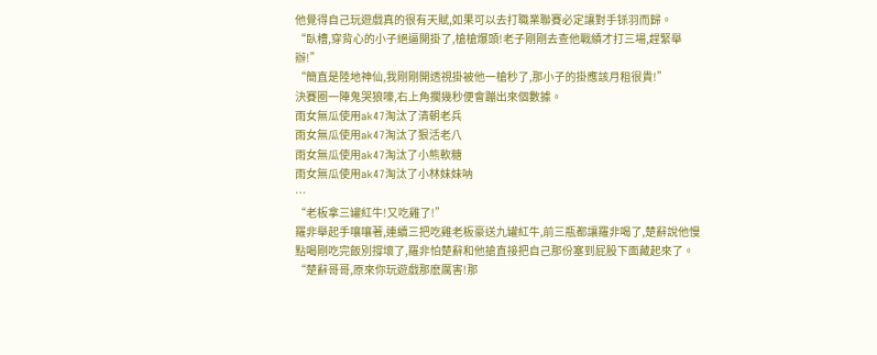他覺得自己玩遊戲真的很有天賦,如果可以去打職業聯賽必定讓對手铩羽而歸。
“臥槽,穿背心的小子絕逼開掛了,槍槍爆頭!老子剛剛去查他戰績才打三場,趕緊舉辦!”
“簡直是陸地神仙,我剛剛開透視掛被他一槍秒了,那小子的掛應該月租很貴!”
決賽圈一陣鬼哭狼嚎,右上角擱幾秒便會蹦出來個數據。
雨女無瓜使用ak47淘汰了清朝老兵
雨女無瓜使用ak47淘汰了狠活老八
雨女無瓜使用ak47淘汰了小熊軟糖
雨女無瓜使用ak47淘汰了小林妹妹呐
…
“老板拿三罐紅牛!又吃雞了!”
羅非舉起手嚷嚷著,連續三把吃雞老板豪送九罐紅牛,前三瓶都讓羅非喝了,楚辭說他慢點喝剛吃完飯別撐壞了,羅非怕楚辭和他搶直接把自己那份塞到屁股下面藏起來了。
“楚辭哥哥,原來你玩遊戲那麽厲害!那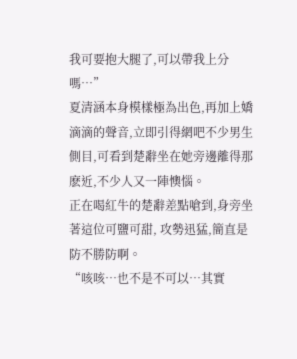我可要抱大腿了,可以帶我上分嗎…”
夏清涵本身模樣極為出色,再加上嬌滴滴的聲音,立即引得網吧不少男生側目,可看到楚辭坐在她旁邊離得那麽近,不少人又一陣懊惱。
正在喝紅牛的楚辭差點嗆到,身旁坐著這位可鹽可甜, 攻勢迅猛,簡直是防不勝防啊。
“咳咳…也不是不可以…其實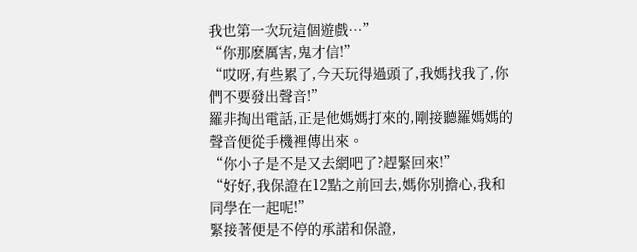我也第一次玩這個遊戲…”
“你那麽厲害,鬼才信!”
“哎呀,有些累了,今天玩得過頭了,我媽找我了,你們不要發出聲音!”
羅非掏出電話,正是他媽媽打來的,剛接聽羅媽媽的聲音便從手機裡傳出來。
“你小子是不是又去網吧了?趕緊回來!”
“好好,我保證在12點之前回去,媽你別擔心,我和同學在一起呢!”
緊接著便是不停的承諾和保證,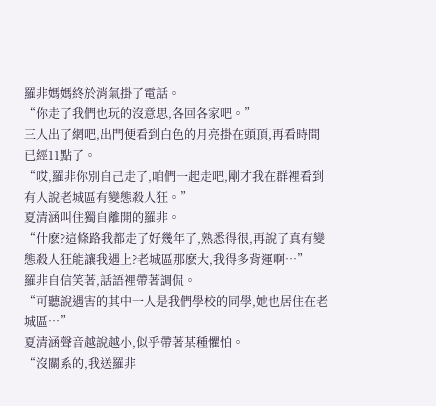羅非媽媽終於消氣掛了電話。
“你走了我們也玩的沒意思,各回各家吧。”
三人出了網吧,出門便看到白色的月亮掛在頭頂,再看時間已經11點了。
“哎,羅非你別自己走了,咱們一起走吧,剛才我在群裡看到有人說老城區有變態殺人狂。”
夏清涵叫住獨自離開的羅非。
“什麽?這條路我都走了好幾年了,熟悉得很,再說了真有變態殺人狂能讓我遇上?老城區那麽大,我得多背運啊…”
羅非自信笑著,話語裡帶著調侃。
“可聽說遇害的其中一人是我們學校的同學,她也居住在老城區…”
夏清涵聲音越說越小,似乎帶著某種懼怕。
“沒關系的,我送羅非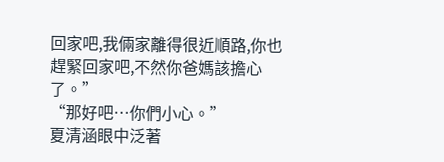回家吧,我倆家離得很近順路,你也趕緊回家吧,不然你爸媽該擔心了。”
“那好吧…你們小心。”
夏清涵眼中泛著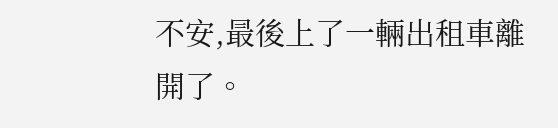不安,最後上了一輛出租車離開了。